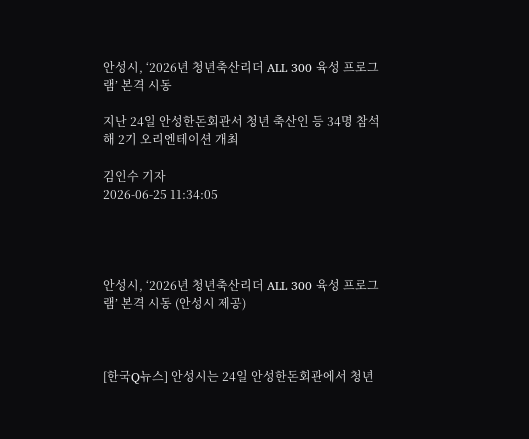안성시, ‘2026년 청년축산리더 ALL 300 육성 프로그램’ 본격 시동

지난 24일 안성한돈회관서 청년 축산인 등 34명 참석해 2기 오리엔테이션 개최

김인수 기자
2026-06-25 11:34:05




안성시, ‘2026년 청년축산리더 ALL 300 육성 프로그램’ 본격 시동 (안성시 제공)



[한국Q뉴스] 안성시는 24일 안성한돈회관에서 청년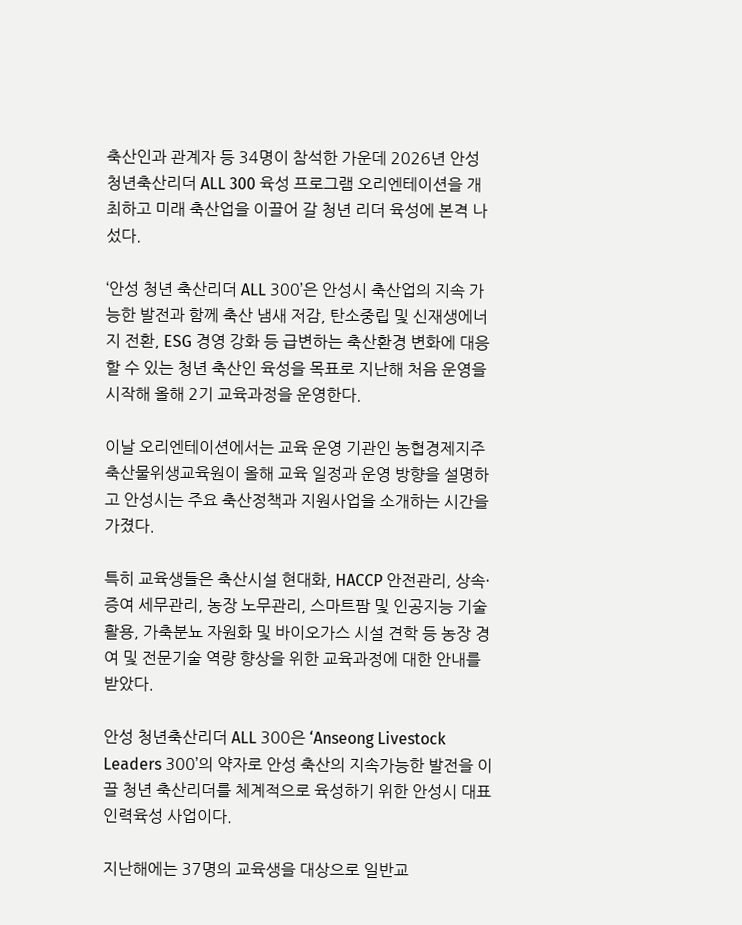축산인과 관계자 등 34명이 참석한 가운데 2026년 안성 청년축산리더 ALL 300 육성 프로그램 오리엔테이션을 개최하고 미래 축산업을 이끌어 갈 청년 리더 육성에 본격 나섰다.

‘안성 청년 축산리더 ALL 300’은 안성시 축산업의 지속 가능한 발전과 함께 축산 냄새 저감, 탄소중립 및 신재생에너지 전환, ESG 경영 강화 등 급변하는 축산환경 변화에 대응할 수 있는 청년 축산인 육성을 목표로 지난해 처음 운영을 시작해 올해 2기 교육과정을 운영한다.

이날 오리엔테이션에서는 교육 운영 기관인 농협경제지주 축산물위생교육원이 올해 교육 일정과 운영 방향을 설명하고 안성시는 주요 축산정책과 지원사업을 소개하는 시간을 가졌다.

특히 교육생들은 축산시설 현대화, HACCP 안전관리, 상속·증여 세무관리, 농장 노무관리, 스마트팜 및 인공지능 기술 활용, 가축분뇨 자원화 및 바이오가스 시설 견학 등 농장 경여 및 전문기술 역량 향상을 위한 교육과정에 대한 안내를 받았다.

안성 청년축산리더 ALL 300은 ‘Anseong Livestock Leaders 300’의 약자로 안성 축산의 지속가능한 발전을 이끌 청년 축산리더를 체계적으로 육성하기 위한 안성시 대표 인력육성 사업이다.

지난해에는 37명의 교육생을 대상으로 일반교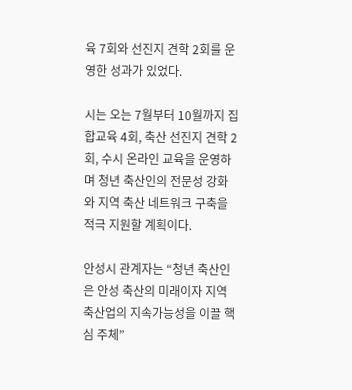육 7회와 선진지 견학 2회를 운영한 성과가 있었다.

시는 오는 7월부터 10월까지 집합교육 4회, 축산 선진지 견학 2회, 수시 온라인 교육을 운영하며 청년 축산인의 전문성 강화와 지역 축산 네트워크 구축을 적극 지원할 계획이다.

안성시 관계자는 “청년 축산인은 안성 축산의 미래이자 지역 축산업의 지속가능성을 이끌 핵심 주체”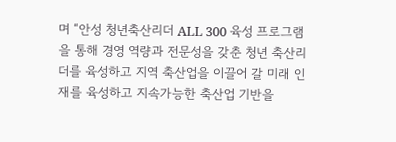며 “안성 청년축산리더 ALL 300 육성 프로그램을 통해 경영 역량과 전문성을 갖춘 청년 축산리더를 육성하고 지역 축산업을 이끌어 갈 미래 인재를 육성하고 지속가능한 축산업 기반을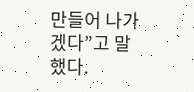만들어 나가겠다”고 말했다.